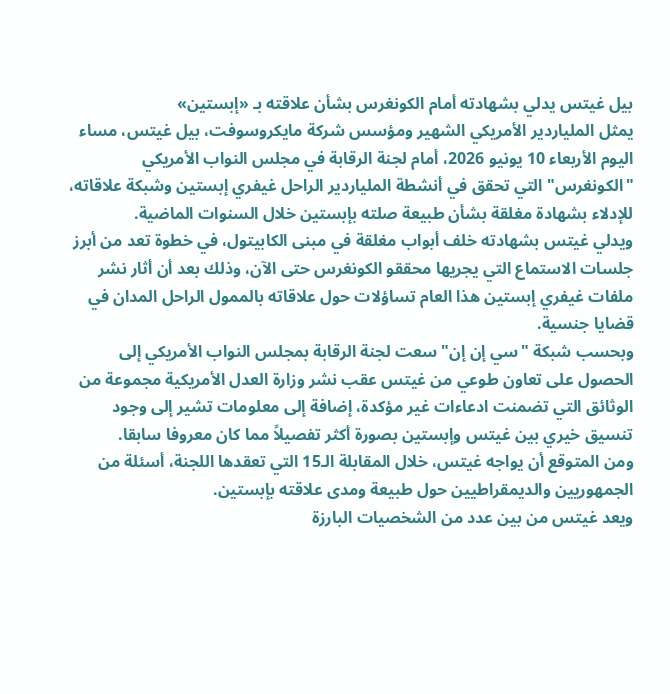بيل غيتس يدلي بشهادته أمام الكونغرس بشأن علاقته بـ «إبستين»
يمثل الملياردير الأمريكي الشهير ومؤسس شركة مايكروسوفت، بيل غيتس، مساء اليوم الأربعاء 10 يونيو 2026، أمام لجنة الرقابة في مجلس النواب الأمريكي "الكونغرس" التي تحقق في أنشطة الملياردير الراحل غيفري إبستين وشبكة علاقاته، للإدلاء بشهادة مغلقة بشأن طبيعة صلته بإبستين خلال السنوات الماضية.
ويدلي غيتس بشهادته خلف أبواب مغلقة في مبنى الكابيتول، في خطوة تعد من أبرز جلسات الاستماع التي يجريها محققو الكونغرس حتى الآن، وذلك بعد أن أثار نشر ملفات غيفري إبستين هذا العام تساؤلات حول علاقاته بالممول الراحل المدان في قضايا جنسية.
وبحسب شبكة "سي إن إن" سعت لجنة الرقابة بمجلس النواب الأمريكي إلى الحصول على تعاون طوعي من غيتس عقب نشر وزارة العدل الأمريكية مجموعة من الوثائق التي تضمنت ادعاءات غير مؤكدة، إضافة إلى معلومات تشير إلى وجود تنسيق خيري بين غيتس وإبستين بصورة أكثر تفصيلاً مما كان معروفا سابقا.
ومن المتوقع أن يواجه غيتس، خلال المقابلة الـ15 التي تعقدها اللجنة، أسئلة من الجمهوريين والديمقراطيين حول طبيعة ومدى علاقته بإبستين.
ويعد غيتس من بين عدد من الشخصيات البارزة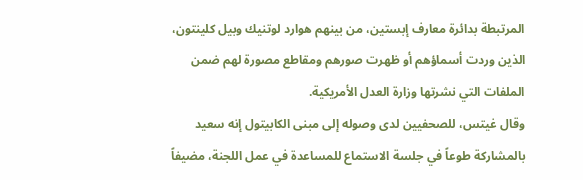المرتبطة بدائرة معارف إبستين، من بينهم هوارد لوتنيك وبيل كلينتون، الذين وردت أسماؤهم أو ظهرت صورهم ومقاطع مصورة لهم ضمن الملفات التي نشرتها وزارة العدل الأمريكية.
وقال غيتس، للصحفيين لدى وصوله إلى مبنى الكابيتول إنه سعيد بالمشاركة طوعاً في جلسة الاستماع للمساعدة في عمل اللجنة، مضيفاً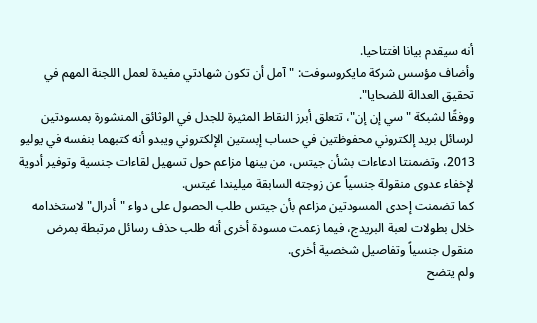أنه سيقدم بيانا افتتاحيا.
وأضاف مؤسس شركة مايكروسوفت: "آمل أن تكون شهادتي مفيدة لعمل اللجنة المهم في تحقيق العدالة للضحايا".
ووفقًا لشبكة "سي إن إن"، تتعلق أبرز النقاط المثيرة للجدل في الوثائق المنشورة بمسودتين لرسائل بريد إلكتروني محفوظتين في حساب إبستين الإلكتروني ويبدو أنه كتبهما بنفسه في يوليو 2013، وتضمنتا ادعاءات بشأن جيتس، من بينها مزاعم حول تسهيل لقاءات جنسية وتوفير أدوية لإخفاء عدوى منقولة جنسياً عن زوجته السابقة ميليندا غيتس.
كما تضمنت إحدى المسودتين مزاعم بأن جيتس طلب الحصول على دواء "أدرال" لاستخدامه خلال بطولات لعبة البريدج، فيما زعمت مسودة أخرى أنه طلب حذف رسائل مرتبطة بمرض منقول جنسياً وتفاصيل شخصية أخرى.
ولم يتضح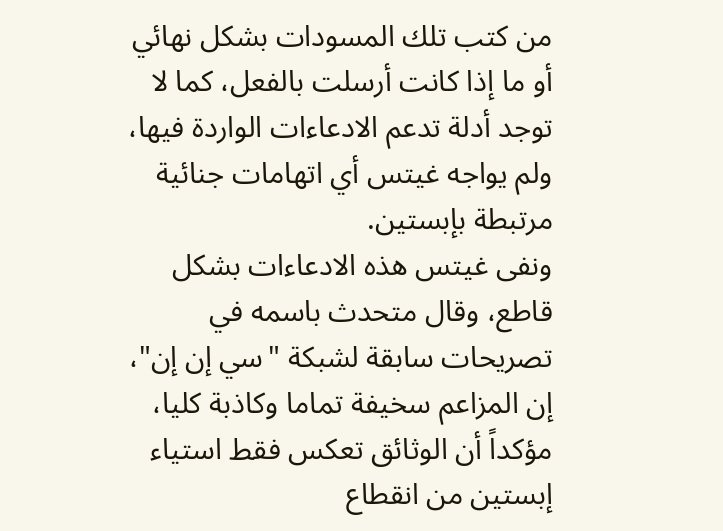من كتب تلك المسودات بشكل نهائي أو ما إذا كانت أرسلت بالفعل، كما لا توجد أدلة تدعم الادعاءات الواردة فيها، ولم يواجه غيتس أي اتهامات جنائية مرتبطة بإبستين.
ونفى غيتس هذه الادعاءات بشكل قاطع، وقال متحدث باسمه في تصريحات سابقة لشبكة "سي إن إن"، إن المزاعم سخيفة تماما وكاذبة كليا، مؤكداً أن الوثائق تعكس فقط استياء إبستين من انقطاع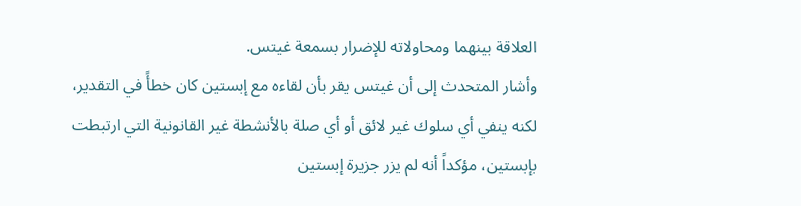العلاقة بينهما ومحاولاته للإضرار بسمعة غيتس.
وأشار المتحدث إلى أن غيتس يقر بأن لقاءه مع إبستين كان خطأً في التقدير، لكنه ينفي أي سلوك غير لائق أو أي صلة بالأنشطة غير القانونية التي ارتبطت بإبستين، مؤكداً أنه لم يزر جزيرة إبستين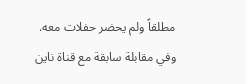مطلقاً ولم يحضر حفلات معه.
وفي مقابلة سابقة مع قناة ناين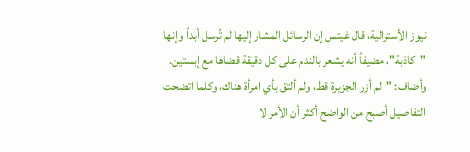نيوز الأسترالية، قال غيتس إن الرسائل المشار إليها لم تُرسل أبداً وإنها "كاذبة"، مضيفاً أنه يشعر بالندم على كل دقيقة قضاها مع إبستين.
وأضاف: "لم أزر الجزيرة قط، ولم ألتق بأي امرأة هناك، وكلما اتضحت التفاصيل أصبح من الواضح أكثر أن الأمر لا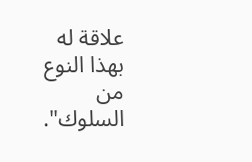علاقة له بهذا النوع من السلوك".